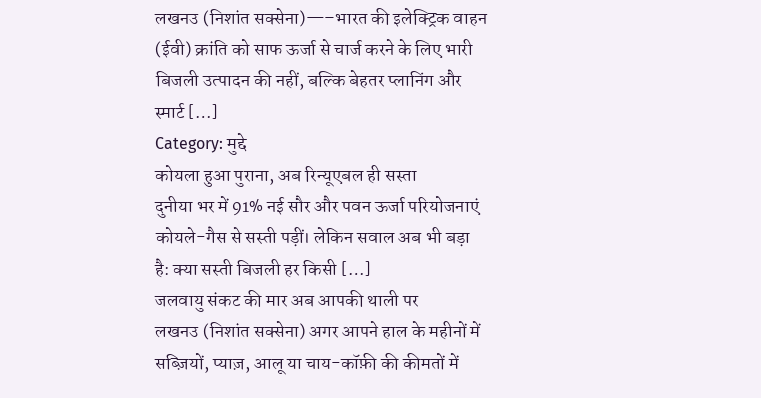लखनउ (निशांत सक्सेना)—–भारत की इलेक्ट्रिक वाहन (ईवी) क्रांति को साफ ऊर्जा से चार्ज करने के लिए भारी बिजली उत्पादन की नहीं, बल्कि बेहतर प्लानिंग और स्मार्ट […]
Category: मुद्दे
कोयला हुआ पुराना, अब रिन्यूएबल ही सस्ता
दुनीया भर में 91% नई सौर और पवन ऊर्जा परियोजनाएं कोयले-गैस से सस्ती पड़ीं। लेकिन सवाल अब भी बड़ा है: क्या सस्ती बिजली हर किसी […]
जलवायु संकट की मार अब आपकी थाली पर
लखनउ (निशांत सक्सेना) अगर आपने हाल के महीनों में सब्ज़ियों, प्याज़, आलू या चाय-कॉफ़ी की कीमतों में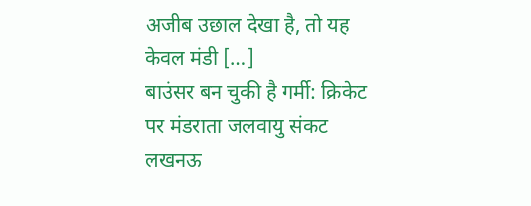अजीब उछाल देखा है, तो यह केवल मंडी […]
बाउंसर बन चुकी है गर्मी: क्रिकेट पर मंडराता जलवायु संकट
लखनऊ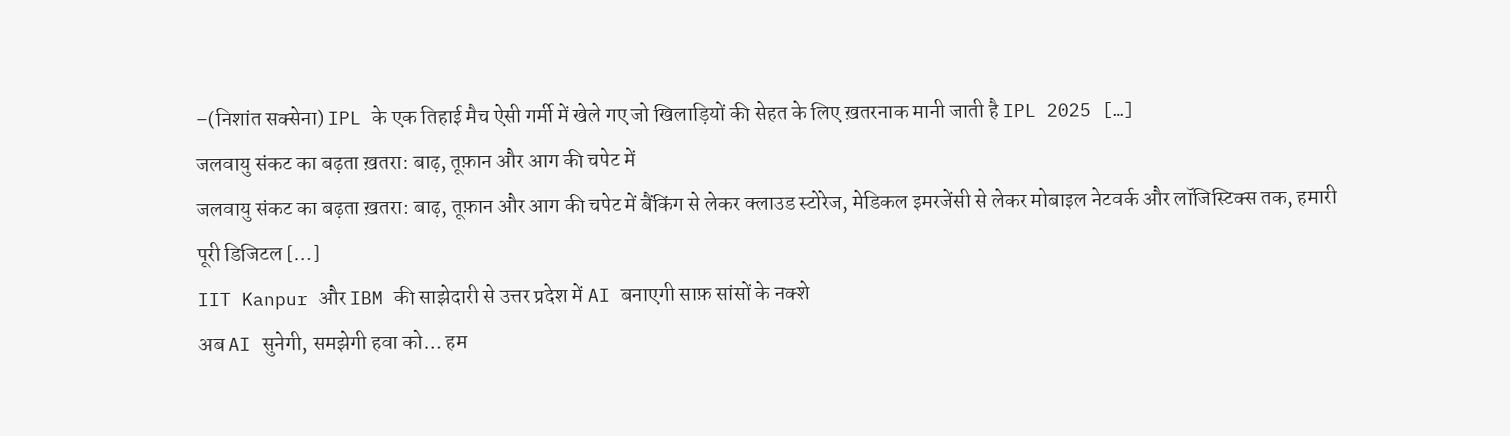–(निशांत सक्सेना) IPL के एक तिहाई मैच ऐसी गर्मी में खेले गए जो खिलाड़ियों की सेहत के लिए ख़तरनाक मानी जाती है IPL 2025 […]
जलवायु संकट का बढ़ता ख़तरा: बाढ़, तूफ़ान और आग की चपेट में
जलवायु संकट का बढ़ता ख़तरा: बाढ़, तूफ़ान और आग की चपेट में बैंकिंग से लेकर क्लाउड स्टोरेज, मेडिकल इमरजेंसी से लेकर मोबाइल नेटवर्क और लॉजिस्टिक्स तक, हमारी पूरी डिजिटल […]
IIT Kanpur और IBM की साझेदारी से उत्तर प्रदेश में AI बनाएगी साफ़ सांसों के नक्शे
अब AI सुनेगी, समझेगी हवा को… हम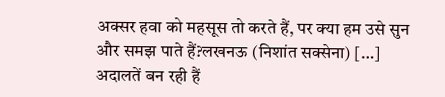अक्सर हवा को महसूस तो करते हैं, पर क्या हम उसे सुन और समझ पाते हैं?लखनऊ (निशांत सक्सेना) […]
अदालतें बन रही हैं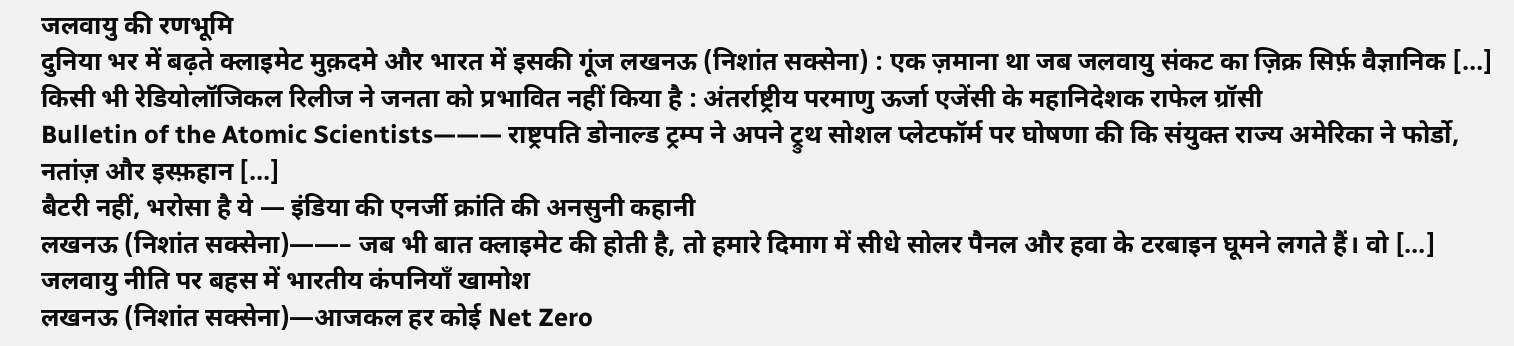जलवायु की रणभूमि
दुनिया भर में बढ़ते क्लाइमेट मुक़दमे और भारत में इसकी गूंज लखनऊ (निशांत सक्सेना) : एक ज़माना था जब जलवायु संकट का ज़िक्र सिर्फ़ वैज्ञानिक […]
किसी भी रेडियोलॉजिकल रिलीज ने जनता को प्रभावित नहीं किया है : अंतर्राष्ट्रीय परमाणु ऊर्जा एजेंसी के महानिदेशक राफेल ग्रॉसी
Bulletin of the Atomic Scientists——— राष्ट्रपति डोनाल्ड ट्रम्प ने अपने ट्रुथ सोशल प्लेटफॉर्म पर घोषणा की कि संयुक्त राज्य अमेरिका ने फोर्डो, नतांज़ और इस्फ़हान […]
बैटरी नहीं, भरोसा है ये — इंडिया की एनर्जी क्रांति की अनसुनी कहानी
लखनऊ (निशांत सक्सेना)——– जब भी बात क्लाइमेट की होती है, तो हमारे दिमाग में सीधे सोलर पैनल और हवा के टरबाइन घूमने लगते हैं। वो […]
जलवायु नीति पर बहस में भारतीय कंपनियाँ खामोश
लखनऊ (निशांत सक्सेना)—आजकल हर कोई Net Zero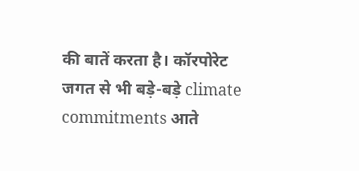की बातें करता है। कॉरपोरेट जगत से भी बड़े-बड़े climate commitments आते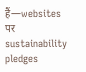हैं—websites पर sustainability pledges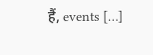हैं, events […]